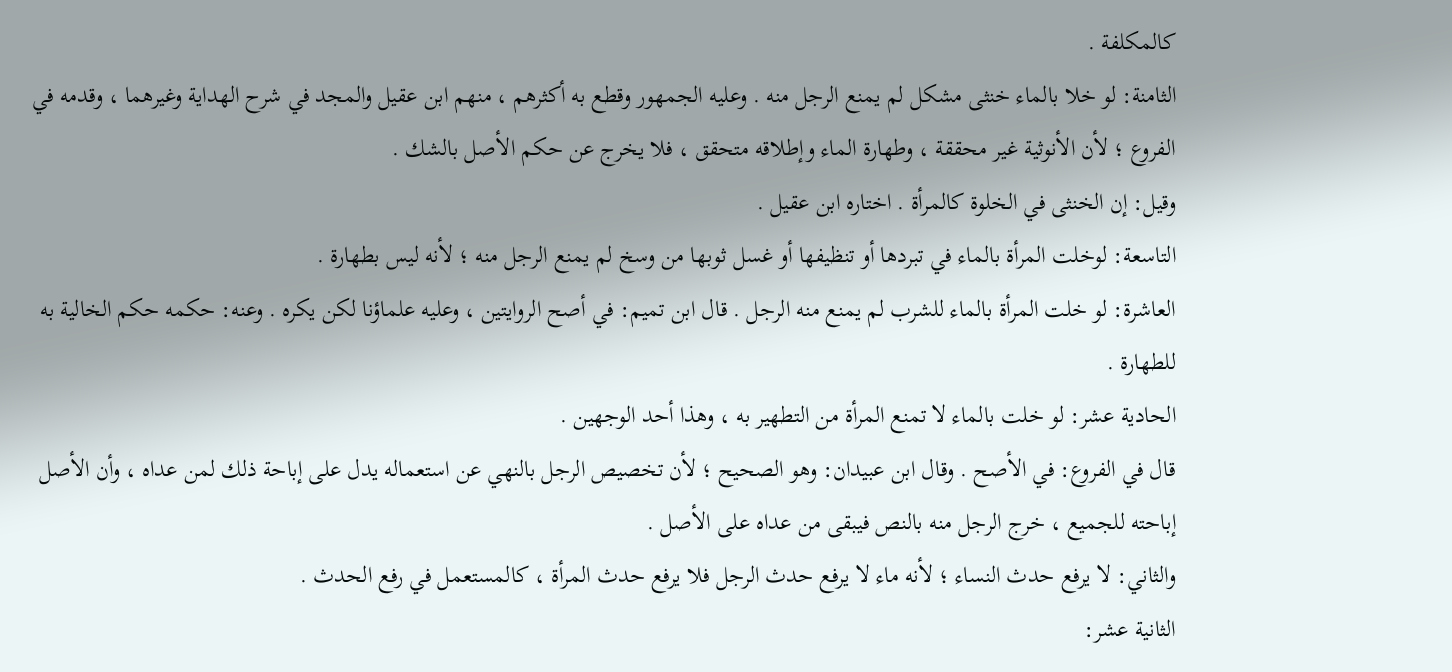كالمكلفة .
الثامنة: لو خلا بالماء خنثى مشكل لم يمنع الرجل منه . وعليه الجمهور وقطع به أكثرهم ، منهم ابن عقيل والمجد في شرح الهداية وغيرهما ، وقدمه في الفروع ؛ لأن الأنوثية غير محققة ، وطهارة الماء وإطلاقه متحقق ، فلا يخرج عن حكم الأصل بالشك .
وقيل: إن الخنثى في الخلوة كالمرأة . اختاره ابن عقيل .
التاسعة: لوخلت المرأة بالماء في تبردها أو تنظيفها أو غسل ثوبها من وسخ لم يمنع الرجل منه ؛ لأنه ليس بطهارة .
العاشرة: لو خلت المرأة بالماء للشرب لم يمنع منه الرجل . قال ابن تميم: في أصح الروايتين ، وعليه علماؤنا لكن يكره . وعنه: حكمه حكم الخالية به للطهارة .
الحادية عشر: لو خلت بالماء لا تمنع المرأة من التطهير به ، وهذا أحد الوجهين .
قال في الفروع: في الأصح . وقال ابن عبيدان: وهو الصحيح ؛ لأن تخصيص الرجل بالنهي عن استعماله يدل على إباحة ذلك لمن عداه ، وأن الأصل إباحته للجميع ، خرج الرجل منه بالنص فيبقى من عداه على الأصل .
والثاني: لا يرفع حدث النساء ؛ لأنه ماء لا يرفع حدث الرجل فلا يرفع حدث المرأة ، كالمستعمل في رفع الحدث .
الثانية عشر: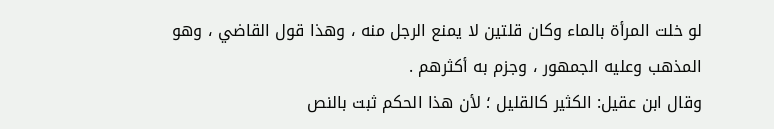لو خلت المرأة بالماء وكان قلتين لا يمنع الرجل منه ، وهذا قول القاضي ، وهو المذهب وعليه الجمهور ، وجزم به أكثرهم .
وقال ابن عقيل: الكثير كالقليل ؛ لأن هذا الحكم ثبت بالنص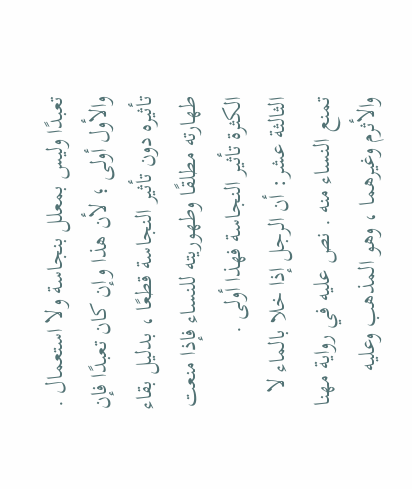تعبدًا وليس بمعلل بنجاسة ولا استعمال .
والأول أولى ؛ لأن هذا وإن كان تعبدًا فإن تأثيره دون تأثير النجاسة قطعًا ، بدليل بقاء طهارته مطلقًا وطهوريته للنساء فإذا منعت الكثرة تأثير النجاسة فهذا أولى .
الثالثة عشر: أن الرجل إذا خلا بالماء لا تمنع النساء منه . نص عليه في رواية مهنا والأثرم وغيرهما ، وهو المذهب وعليه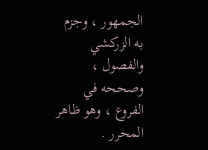الجمهور ، وجزم به الزركشي والفصول ، وصححه في الفروع ، وهو ظاهر المحرر .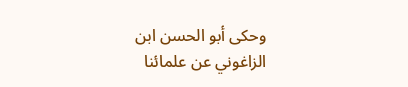وحكى أبو الحسن ابن الزاغوني عن علمائنا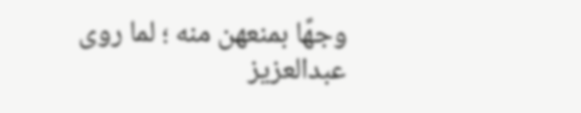وجهًا بمنعهن منه ؛ لما روى عبدالعزيز